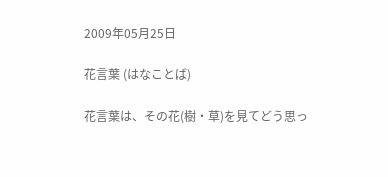2009年05月25日

花言葉 (はなことば)

花言葉は、その花(樹・草)を見てどう思っ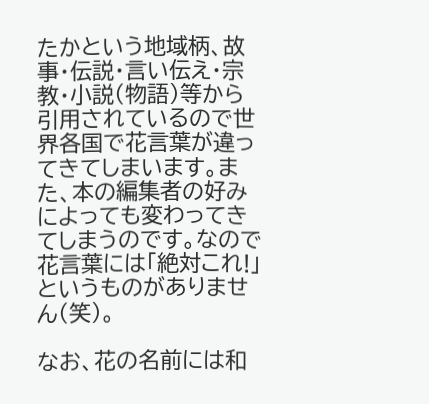たかという地域柄、故事・伝説・言い伝え・宗教・小説(物語)等から引用されているので世界各国で花言葉が違ってきてしまいます。また、本の編集者の好みによっても変わってきてしまうのです。なので花言葉には「絶対これ!」というものがありません(笑)。

なお、花の名前には和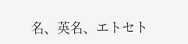名、英名、エトセト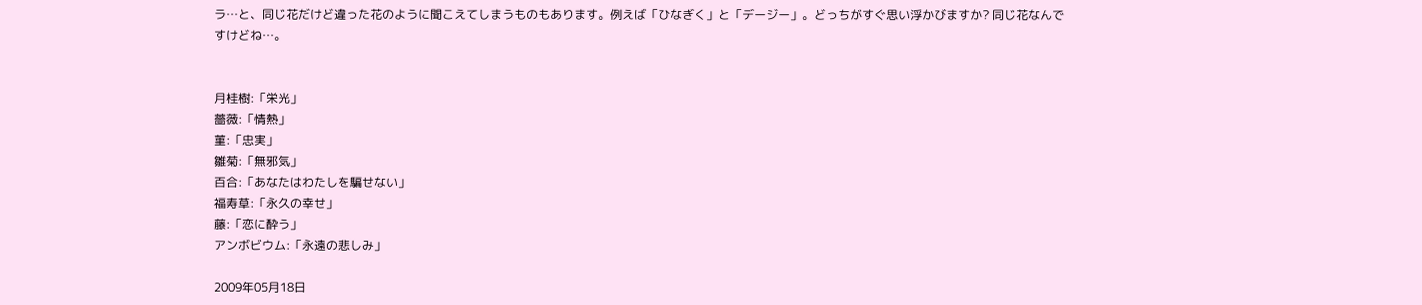ラ…と、同じ花だけど違った花のように聞こえてしまうものもあります。例えば「ひなぎく」と「デージー」。どっちがすぐ思い浮かびますか? 同じ花なんですけどね…。


月桂樹:「栄光」
薔薇:「情熱」
菫:「忠実」
雛菊:「無邪気」
百合:「あなたはわたしを騙せない」
福寿草:「永久の幸せ」
藤:「恋に酔う」
アンボビウム:「永遠の悲しみ」

2009年05月18日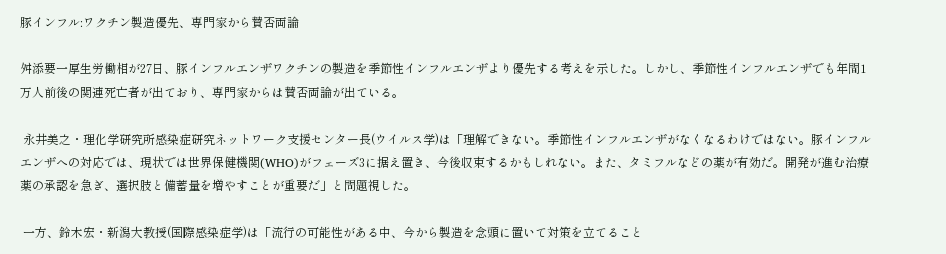豚インフル:ワクチン製造優先、専門家から賛否両論

舛添要一厚生労働相が27日、豚インフルエンザワクチンの製造を季節性インフルエンザより優先する考えを示した。しかし、季節性インフルエンザでも年間1万人前後の関連死亡者が出ており、専門家からは賛否両論が出ている。

 永井美之・理化学研究所感染症研究ネットワーク支援センター長(ウイルス学)は「理解できない。季節性インフルエンザがなくなるわけではない。豚インフルエンザへの対応では、現状では世界保健機関(WHO)がフェーズ3に据え置き、今後収束するかもしれない。また、タミフルなどの薬が有効だ。開発が進む治療薬の承認を急ぎ、選択肢と備蓄量を増やすことが重要だ」と問題視した。

 一方、鈴木宏・新潟大教授(国際感染症学)は「流行の可能性がある中、今から製造を念頭に置いて対策を立てること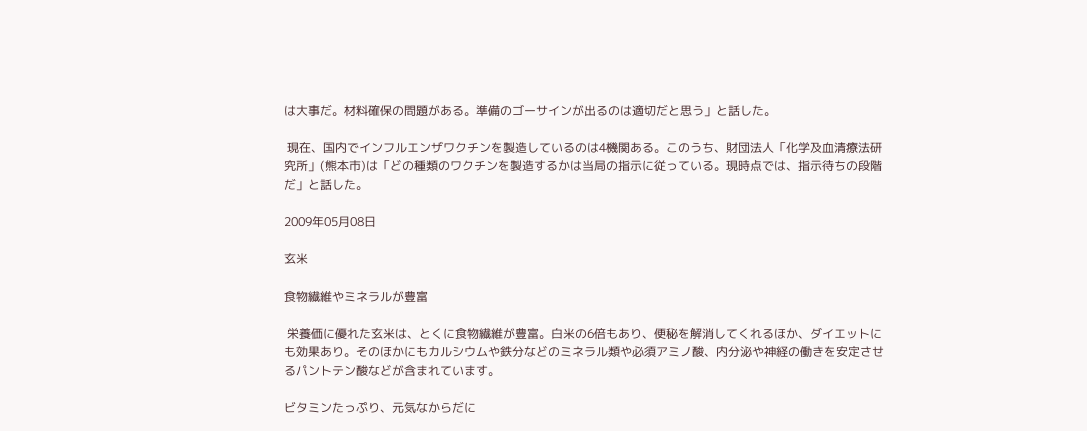は大事だ。材料確保の問題がある。準備のゴーサインが出るのは適切だと思う」と話した。

 現在、国内でインフルエンザワクチンを製造しているのは4機関ある。このうち、財団法人「化学及血清療法研究所」(熊本市)は「どの種類のワクチンを製造するかは当局の指示に従っている。現時点では、指示待ちの段階だ」と話した。

2009年05月08日

玄米

食物繊維やミネラルが豊富

 栄養価に優れた玄米は、とくに食物繊維が豊富。白米の6倍もあり、便秘を解消してくれるほか、ダイエットにも効果あり。そのほかにもカルシウムや鉄分などのミネラル類や必須アミノ酸、内分泌や神経の働きを安定させるパントテン酸などが含まれています。

ビタミンたっぷり、元気なからだに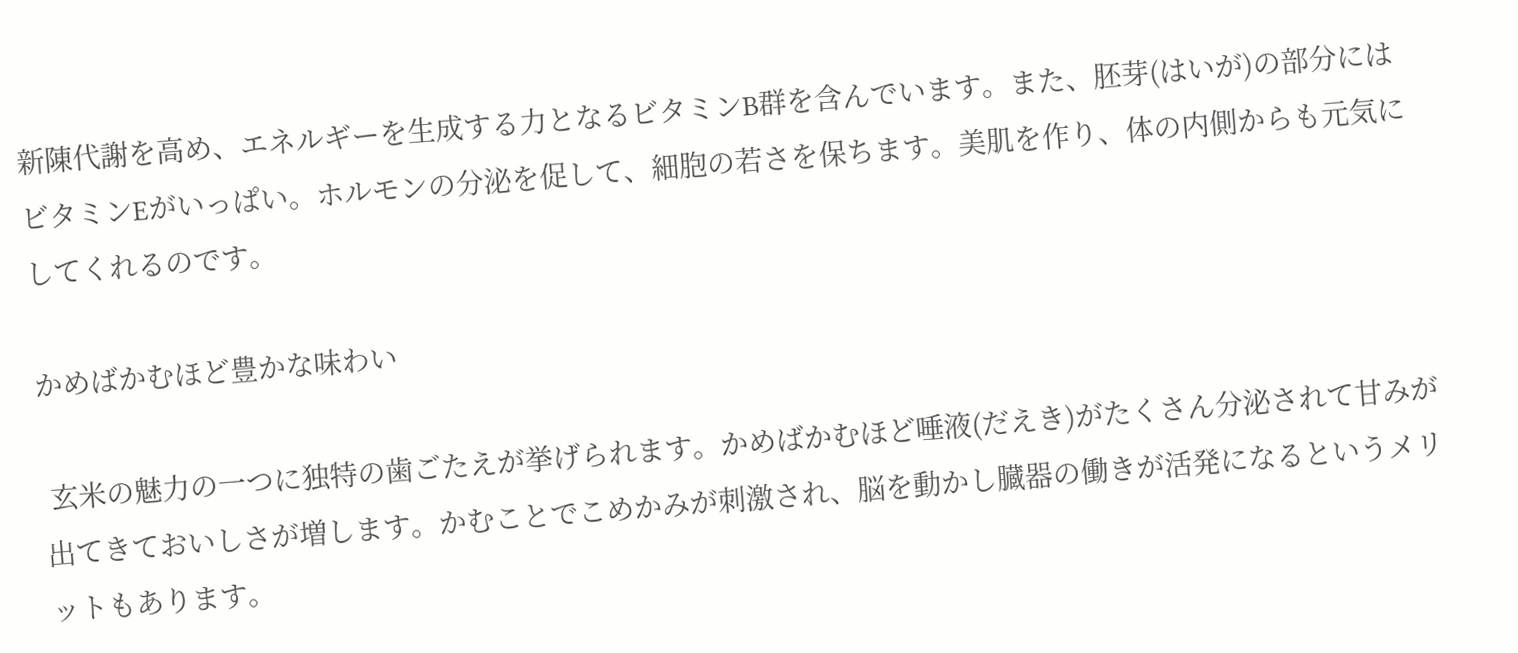新陳代謝を高め、エネルギーを生成する力となるビタミンB群を含んでいます。また、胚芽(はいが)の部分にはビタミンEがいっぱい。ホルモンの分泌を促して、細胞の若さを保ちます。美肌を作り、体の内側からも元気にしてくれるのです。

かめばかむほど豊かな味わい

 玄米の魅力の一つに独特の歯ごたえが挙げられます。かめばかむほど唾液(だえき)がたくさん分泌されて甘みが出てきておいしさが増します。かむことでこめかみが刺激され、脳を動かし臓器の働きが活発になるというメリットもあります。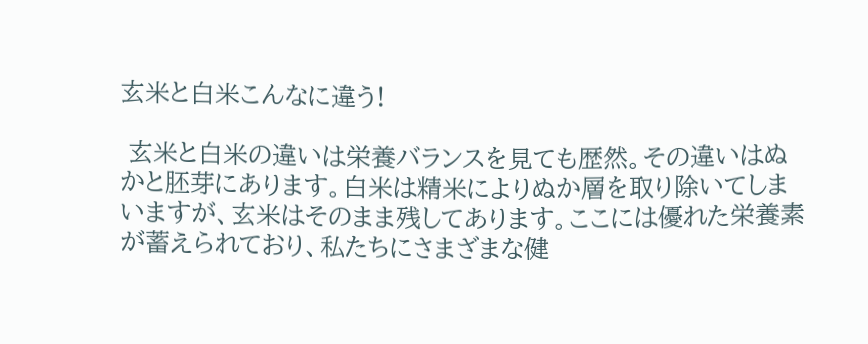玄米と白米こんなに違う!

 玄米と白米の違いは栄養バランスを見ても歴然。その違いはぬかと胚芽にあります。白米は精米によりぬか層を取り除いてしまいますが、玄米はそのまま残してあります。ここには優れた栄養素が蓄えられており、私たちにさまざまな健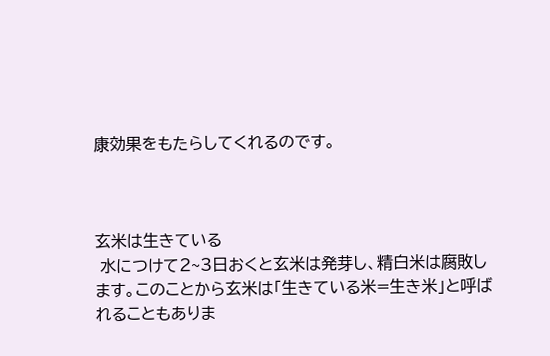康効果をもたらしてくれるのです。



玄米は生きている
 水につけて2~3日おくと玄米は発芽し、精白米は腐敗します。このことから玄米は「生きている米=生き米」と呼ばれることもありま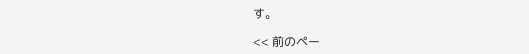す。

<< 前のペー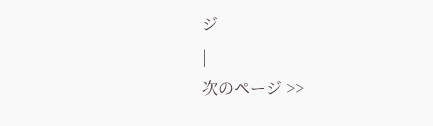ジ
|
次のページ >>